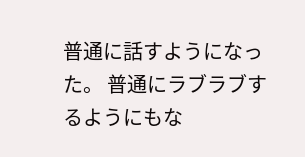普通に話すようになった。 普通にラブラブするようにもな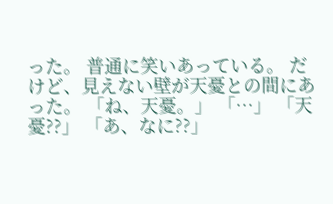った。 普通に笑いあっている。 だけど、見えない壁が天憂との間にあった。 「ね、天憂。」 「…」 「天憂??」 「あ、なに??」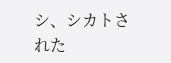シ、シカトされた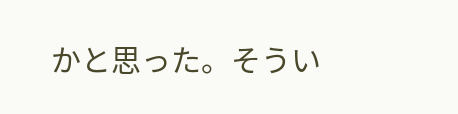かと思った。そうい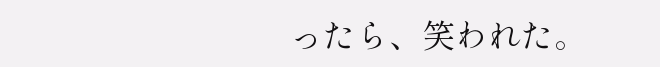ったら、笑われた。